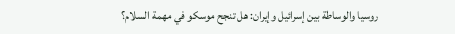روسيا والوساطة بين إسرائيل وإيران: هل تنجح موسكو في مهمة السلام؟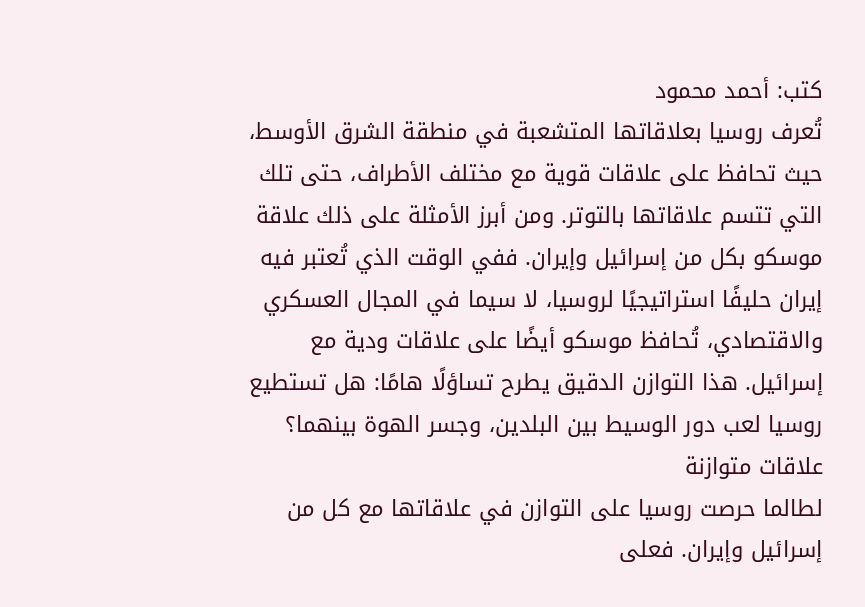كتب: أحمد محمود
تُعرف روسيا بعلاقاتها المتشعبة في منطقة الشرق الأوسط، حيث تحافظ على علاقات قوية مع مختلف الأطراف، حتى تلك التي تتسم علاقاتها بالتوتر. ومن أبرز الأمثلة على ذلك علاقة موسكو بكل من إسرائيل وإيران. ففي الوقت الذي تُعتبر فيه إيران حليفًا استراتيجيًا لروسيا، لا سيما في المجال العسكري والاقتصادي، تُحافظ موسكو أيضًا على علاقات ودية مع إسرائيل. هذا التوازن الدقيق يطرح تساؤلًا هامًا: هل تستطيع روسيا لعب دور الوسيط بين البلدين، وجسر الهوة بينهما؟
علاقات متوازنة
لطالما حرصت روسيا على التوازن في علاقاتها مع كل من إسرائيل وإيران. فعلى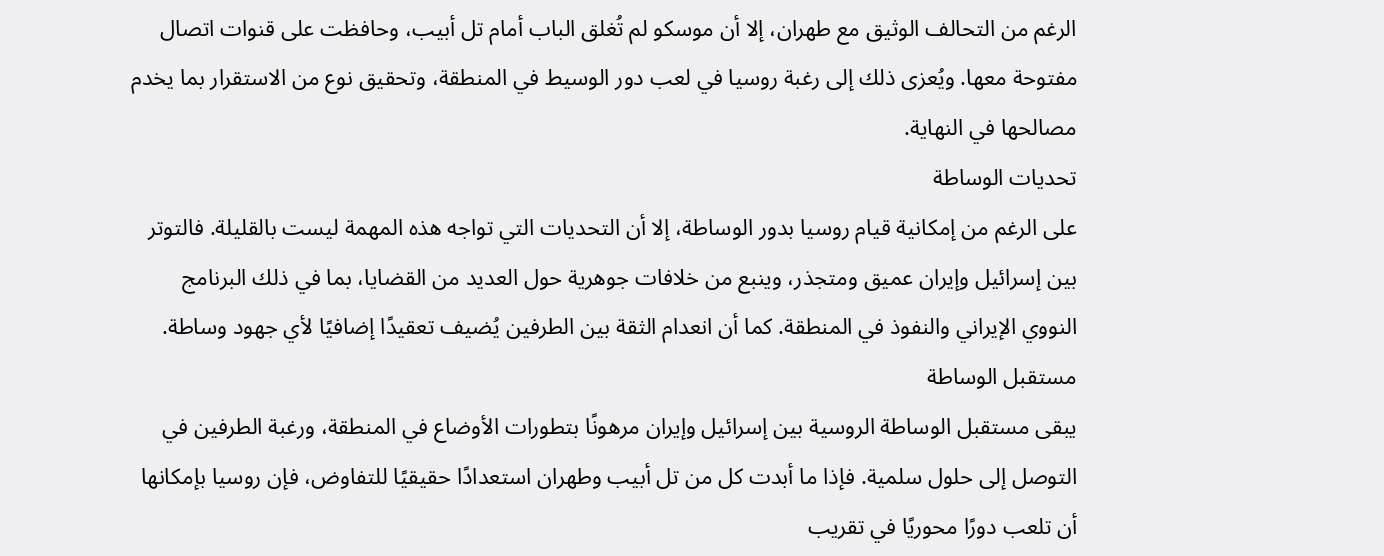الرغم من التحالف الوثيق مع طهران، إلا أن موسكو لم تُغلق الباب أمام تل أبيب، وحافظت على قنوات اتصال مفتوحة معها. ويُعزى ذلك إلى رغبة روسيا في لعب دور الوسيط في المنطقة، وتحقيق نوع من الاستقرار بما يخدم مصالحها في النهاية.
تحديات الوساطة
على الرغم من إمكانية قيام روسيا بدور الوساطة، إلا أن التحديات التي تواجه هذه المهمة ليست بالقليلة. فالتوتر بين إسرائيل وإيران عميق ومتجذر، وينبع من خلافات جوهرية حول العديد من القضايا، بما في ذلك البرنامج النووي الإيراني والنفوذ في المنطقة. كما أن انعدام الثقة بين الطرفين يُضيف تعقيدًا إضافيًا لأي جهود وساطة.
مستقبل الوساطة
يبقى مستقبل الوساطة الروسية بين إسرائيل وإيران مرهونًا بتطورات الأوضاع في المنطقة، ورغبة الطرفين في التوصل إلى حلول سلمية. فإذا ما أبدت كل من تل أبيب وطهران استعدادًا حقيقيًا للتفاوض، فإن روسيا بإمكانها أن تلعب دورًا محوريًا في تقريب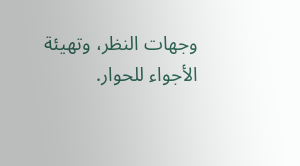وجهات النظر، وتهيئة الأجواء للحوار.